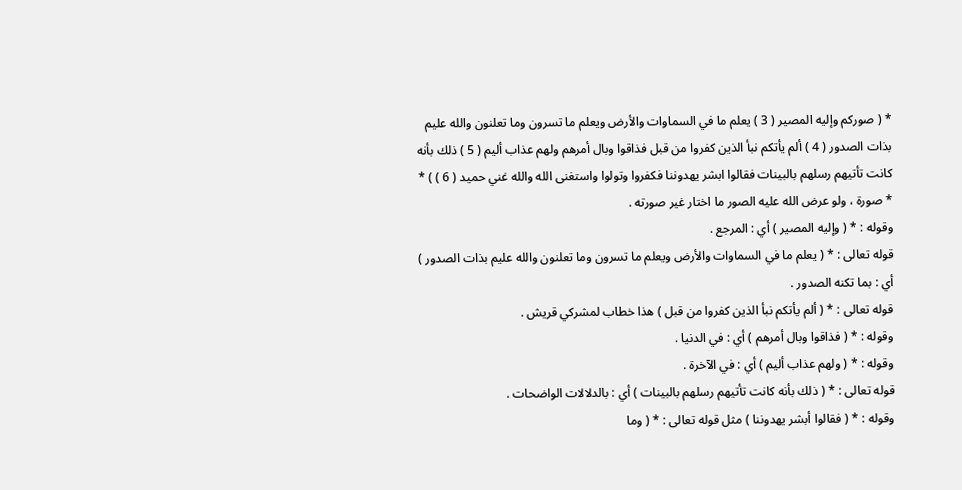* ( صوركم وإليه المصير ( 3 ) يعلم ما في السماوات والأرض ويعلم ما تسرون وما تعلنون والله عليم بذات الصدور ( 4 ) ألم يأتكم نبأ الذين كفروا من قبل فذاقوا وبال أمرهم ولهم عذاب أليم ( 5 ) ذلك بأنه كانت تأتيهم رسلهم بالبينات فقالوا ابشر يهدوننا فكفروا وتولوا واستغنى الله والله غني حميد ( 6 ) ) * * صورة ، ولو عرض الله عليه الصور ما اختار غير صورته .
وقوله : * ( وإليه المصير ) أي : المرجع .
قوله تعالى : * ( يعلم ما في السماوات والأرض ويعلم ما تسرون وما تعلنون والله عليم بذات الصدور ) أي : بما تكنه الصدور .
قوله تعالى : * ( ألم يأتكم نبأ الذين كفروا من قبل ) هذا خطاب لمشركي قريش .
وقوله : * ( فذاقوا وبال أمرهم ) أي : في الدنيا .
وقوله : * ( ولهم عذاب أليم ) أي : في الآخرة .
قوله تعالى : * ( ذلك بأنه كانت تأتيهم رسلهم بالبينات ) أي : بالدلالات الواضحات .
وقوله : * ( فقالوا أبشر يهدوننا ) مثل قوله تعالى : * ( وما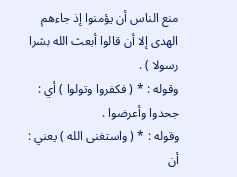منع الناس أن يؤمنوا إذ جاءهم الهدى إلا أن قالوا أبعث الله بشرا رسولا ) .
وقوله : * ( فكفروا وتولوا ) أي : جحدوا وأعرضوا .
وقوله : * ( واستغنى الله ) يعني : أن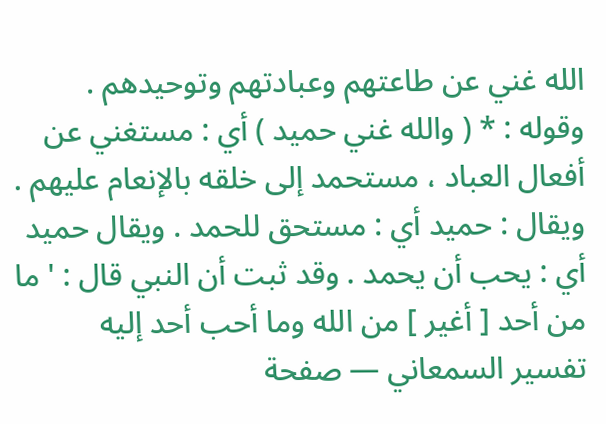الله غني عن طاعتهم وعبادتهم وتوحيدهم .
وقوله : * ( والله غني حميد ) أي : مستغني عن أفعال العباد ، مستحمد إلى خلقه بالإنعام عليهم . ويقال : حميد أي : مستحق للحمد . ويقال حميد أي : يحب أن يحمد . وقد ثبت أن النبي قال : ' ما من أحد [ أغير ] من الله وما أحب أحد إليه
تفسير السمعاني — صفحة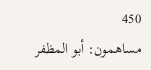450
مساهمون: أبو المظفر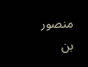منصور بن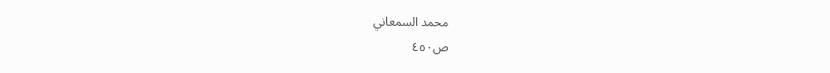محمد السمعاني
ص٤٥٠